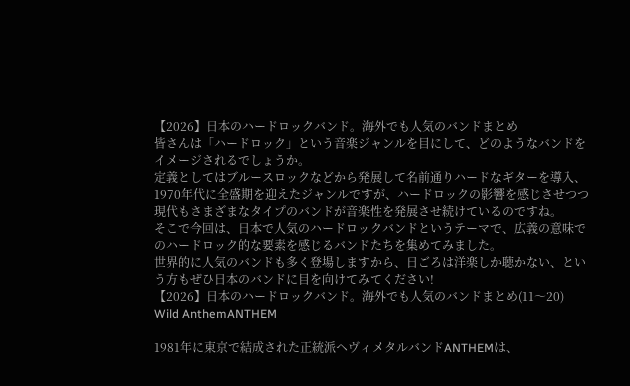【2026】日本のハードロックバンド。海外でも人気のバンドまとめ
皆さんは「ハードロック」という音楽ジャンルを目にして、どのようなバンドをイメージされるでしょうか。
定義としてはブルースロックなどから発展して名前通りハードなギターを導入、1970年代に全盛期を迎えたジャンルですが、ハードロックの影響を感じさせつつ現代もさまざまなタイプのバンドが音楽性を発展させ続けているのですね。
そこで今回は、日本で人気のハードロックバンドというテーマで、広義の意味でのハードロック的な要素を感じるバンドたちを集めてみました。
世界的に人気のバンドも多く登場しますから、日ごろは洋楽しか聴かない、という方もぜひ日本のバンドに目を向けてみてください!
【2026】日本のハードロックバンド。海外でも人気のバンドまとめ(11〜20)
Wild AnthemANTHEM

1981年に東京で結成された正統派ヘヴィメタルバンドANTHEMは、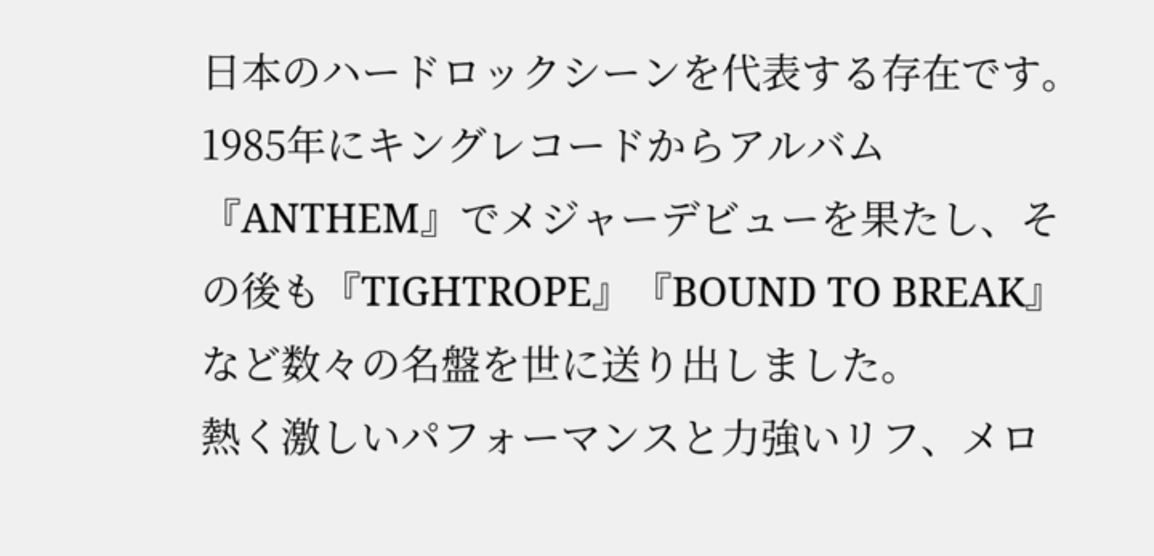日本のハードロックシーンを代表する存在です。
1985年にキングレコードからアルバム『ANTHEM』でメジャーデビューを果たし、その後も『TIGHTROPE』『BOUND TO BREAK』など数々の名盤を世に送り出しました。
熱く激しいパフォーマンスと力強いリフ、メロ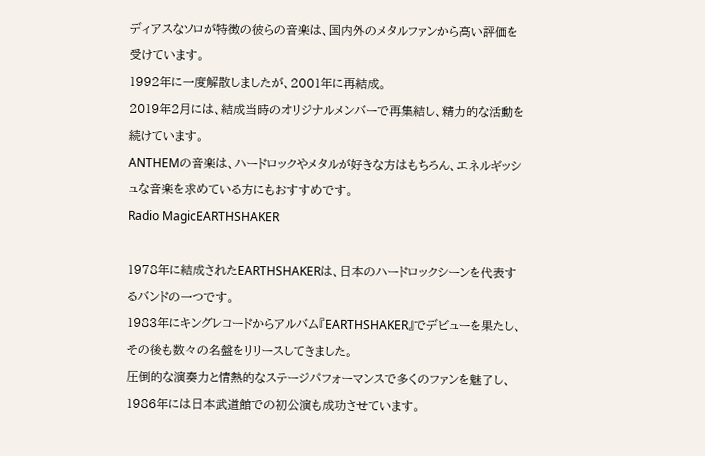ディアスなソロが特徴の彼らの音楽は、国内外のメタルファンから高い評価を受けています。
1992年に一度解散しましたが、2001年に再結成。
2019年2月には、結成当時のオリジナルメンバーで再集結し、精力的な活動を続けています。
ANTHEMの音楽は、ハードロックやメタルが好きな方はもちろん、エネルギッシュな音楽を求めている方にもおすすめです。
Radio MagicEARTHSHAKER

1978年に結成されたEARTHSHAKERは、日本のハードロックシーンを代表するバンドの一つです。
1983年にキングレコードからアルバム『EARTHSHAKER』でデビューを果たし、その後も数々の名盤をリリースしてきました。
圧倒的な演奏力と情熱的なステージパフォーマンスで多くのファンを魅了し、1986年には日本武道館での初公演も成功させています。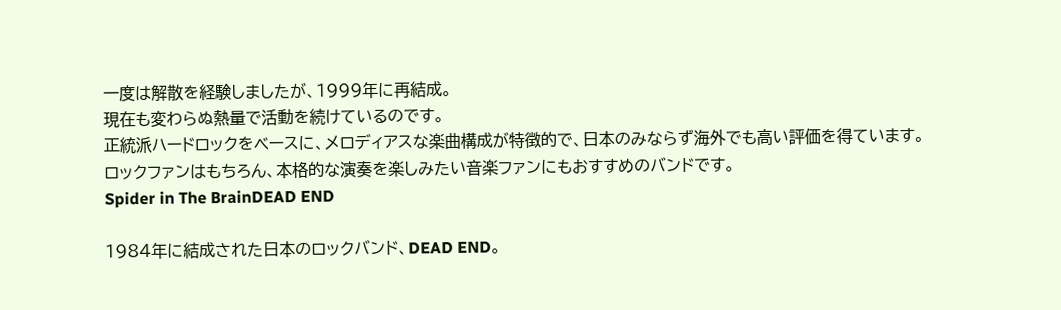一度は解散を経験しましたが、1999年に再結成。
現在も変わらぬ熱量で活動を続けているのです。
正統派ハードロックをベースに、メロディアスな楽曲構成が特徴的で、日本のみならず海外でも高い評価を得ています。
ロックファンはもちろん、本格的な演奏を楽しみたい音楽ファンにもおすすめのバンドです。
Spider in The BrainDEAD END

1984年に結成された日本のロックバンド、DEAD END。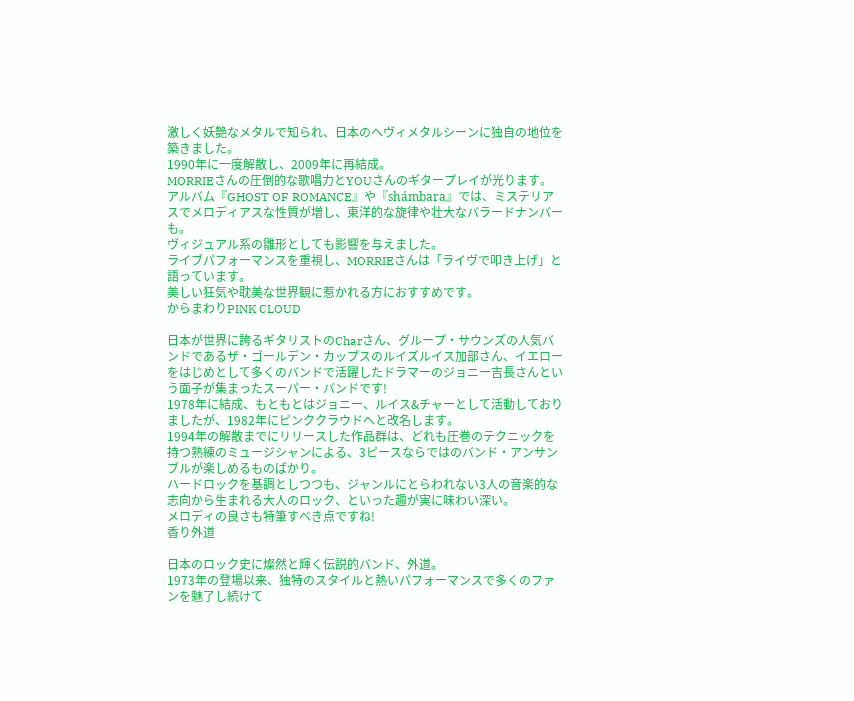激しく妖艶なメタルで知られ、日本のヘヴィメタルシーンに独自の地位を築きました。
1990年に一度解散し、2009年に再結成。
MORRIEさんの圧倒的な歌唱力とYOUさんのギタープレイが光ります。
アルバム『GHOST OF ROMANCE』や『shámbara』では、ミステリアスでメロディアスな性質が増し、東洋的な旋律や壮大なバラードナンバーも。
ヴィジュアル系の雛形としても影響を与えました。
ライブパフォーマンスを重視し、MORRIEさんは「ライヴで叩き上げ」と語っています。
美しい狂気や耽美な世界観に惹かれる方におすすめです。
からまわりPINK CLOUD

日本が世界に誇るギタリストのCharさん、グループ・サウンズの人気バンドであるザ・ゴールデン・カップスのルイズルイス加部さん、イエローをはじめとして多くのバンドで活躍したドラマーのジョニー吉長さんという面子が集まったスーパー・バンドです!
1978年に結成、もともとはジョニー、ルイス&チャーとして活動しておりましたが、1982年にピンククラウドへと改名します。
1994年の解散までにリリースした作品群は、どれも圧巻のテクニックを持つ熟練のミュージシャンによる、3ピースならではのバンド・アンサンブルが楽しめるものばかり。
ハードロックを基調としつつも、ジャンルにとらわれない3人の音楽的な志向から生まれる大人のロック、といった趣が実に味わい深い。
メロディの良さも特筆すべき点ですね!
香り外道

日本のロック史に燦然と輝く伝説的バンド、外道。
1973年の登場以来、独特のスタイルと熱いパフォーマンスで多くのファンを魅了し続けて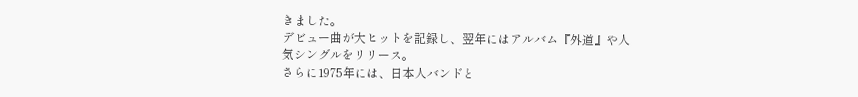きました。
デビュー曲が大ヒットを記録し、翌年にはアルバム『外道』や人気シングルをリリース。
さらに1975年には、日本人バンドと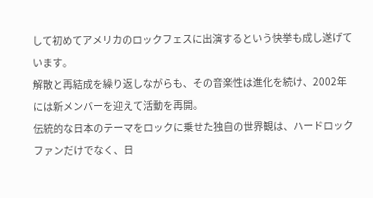して初めてアメリカのロックフェスに出演するという快挙も成し遂げています。
解散と再結成を繰り返しながらも、その音楽性は進化を続け、2002年には新メンバーを迎えて活動を再開。
伝統的な日本のテーマをロックに乗せた独自の世界観は、ハードロックファンだけでなく、日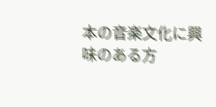本の音楽文化に興味のある方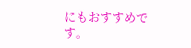にもおすすめです。